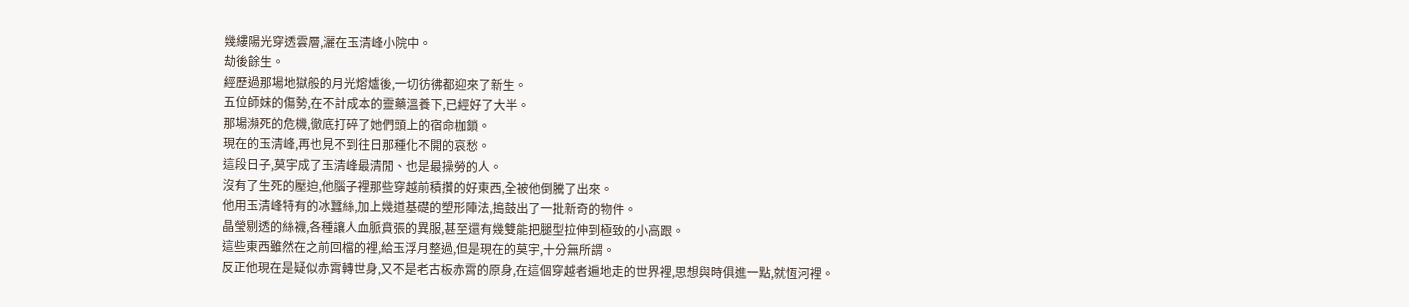幾縷陽光穿透雲層,灑在玉清峰小院中。
劫後餘生。
經歷過那場地獄般的月光熔爐後,一切彷彿都迎來了新生。
五位師妹的傷勢,在不計成本的靈藥溫養下,已經好了大半。
那場瀕死的危機,徹底打碎了她們頭上的宿命枷鎖。
現在的玉清峰,再也見不到往日那種化不開的哀愁。
這段日子,莫宇成了玉清峰最清閒、也是最操勞的人。
沒有了生死的壓迫,他腦子裡那些穿越前積攢的好東西,全被他倒騰了出來。
他用玉清峰特有的冰蠶絲,加上幾道基礎的塑形陣法,搗鼓出了一批新奇的物件。
晶瑩剔透的絲襪,各種讓人血脈賁張的異服,甚至還有幾雙能把腿型拉伸到極致的小高跟。
這些東西雖然在之前回檔的裡,給玉浮月整過,但是現在的莫宇,十分無所謂。
反正他現在是疑似赤霄轉世身,又不是老古板赤霄的原身,在這個穿越者遍地走的世界裡,思想與時俱進一點,就恆河裡。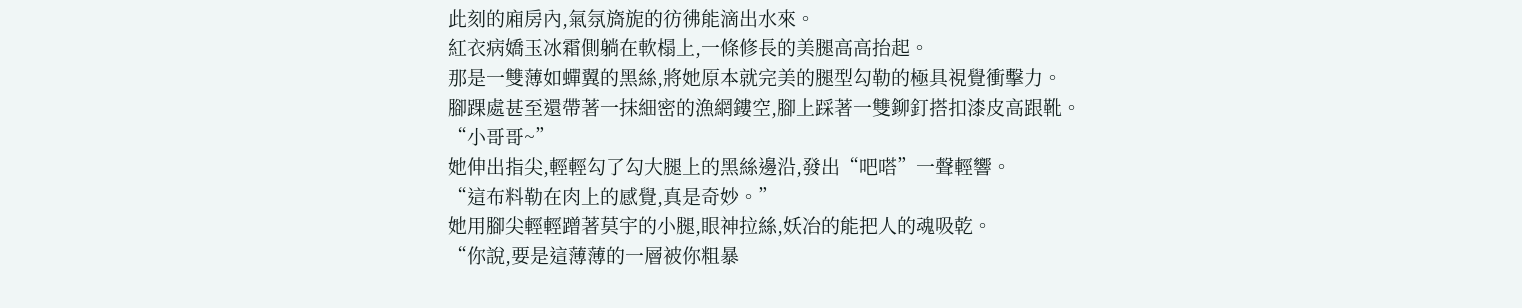此刻的廂房內,氣氛旖旎的彷彿能滴出水來。
紅衣病嬌玉冰霜側躺在軟榻上,一條修長的美腿高高抬起。
那是一雙薄如蟬翼的黑絲,將她原本就完美的腿型勾勒的極具視覺衝擊力。
腳踝處甚至還帶著一抹細密的漁網鏤空,腳上踩著一雙鉚釘搭扣漆皮高跟靴。
“小哥哥~”
她伸出指尖,輕輕勾了勾大腿上的黑絲邊沿,發出“吧嗒”一聲輕響。
“這布料勒在肉上的感覺,真是奇妙。”
她用腳尖輕輕蹭著莫宇的小腿,眼神拉絲,妖冶的能把人的魂吸乾。
“你說,要是這薄薄的一層被你粗暴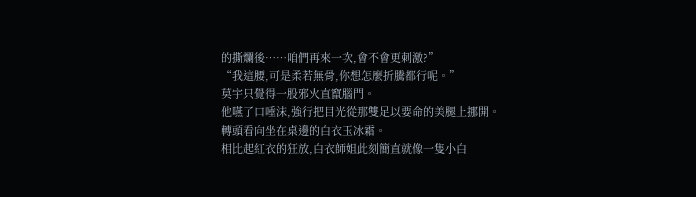的撕爛後……咱們再來一次,會不會更刺激?”
“我這腰,可是柔若無骨,你想怎麼折騰都行呢。”
莫宇只覺得一股邪火直竄腦門。
他嚥了口唾沫,強行把目光從那雙足以要命的美腿上挪開。
轉頭看向坐在桌邊的白衣玉冰霜。
相比起紅衣的狂放,白衣師姐此刻簡直就像一隻小白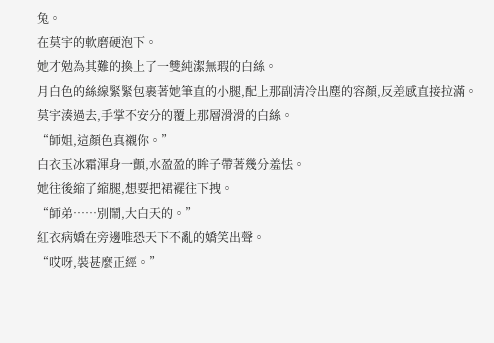兔。
在莫宇的軟磨硬泡下。
她才勉為其難的換上了一雙純潔無瑕的白絲。
月白色的絲線緊緊包裹著她筆直的小腿,配上那副清冷出塵的容顏,反差感直接拉滿。
莫宇湊過去,手掌不安分的覆上那層滑滑的白絲。
“師姐,這顏色真襯你。”
白衣玉冰霜渾身一顫,水盈盈的眸子帶著幾分羞怯。
她往後縮了縮腿,想要把裙襬往下拽。
“師弟……別鬧,大白天的。”
紅衣病嬌在旁邊唯恐天下不亂的嬌笑出聲。
“哎呀,裝甚麼正經。”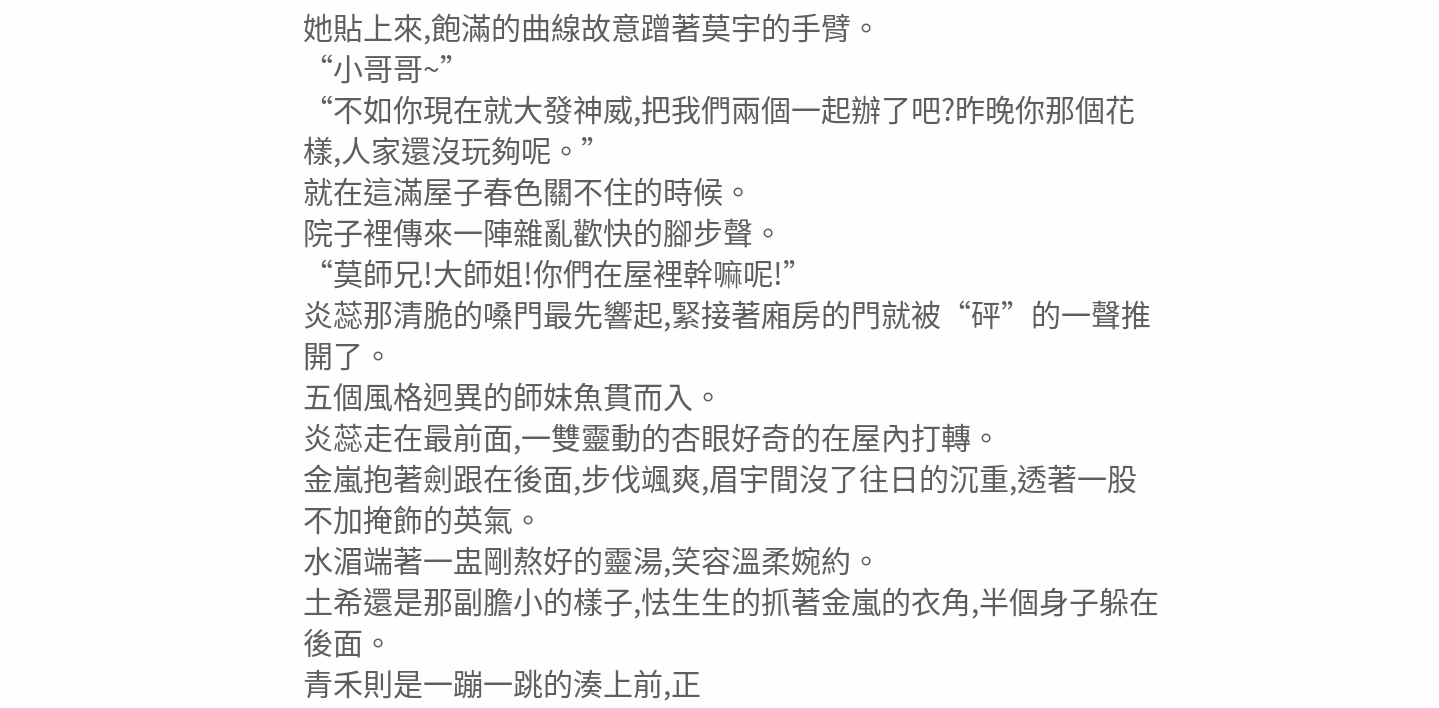她貼上來,飽滿的曲線故意蹭著莫宇的手臂。
“小哥哥~”
“不如你現在就大發神威,把我們兩個一起辦了吧?昨晚你那個花樣,人家還沒玩夠呢。”
就在這滿屋子春色關不住的時候。
院子裡傳來一陣雜亂歡快的腳步聲。
“莫師兄!大師姐!你們在屋裡幹嘛呢!”
炎蕊那清脆的嗓門最先響起,緊接著廂房的門就被“砰”的一聲推開了。
五個風格迥異的師妹魚貫而入。
炎蕊走在最前面,一雙靈動的杏眼好奇的在屋內打轉。
金嵐抱著劍跟在後面,步伐颯爽,眉宇間沒了往日的沉重,透著一股不加掩飾的英氣。
水湄端著一盅剛熬好的靈湯,笑容溫柔婉約。
土希還是那副膽小的樣子,怯生生的抓著金嵐的衣角,半個身子躲在後面。
青禾則是一蹦一跳的湊上前,正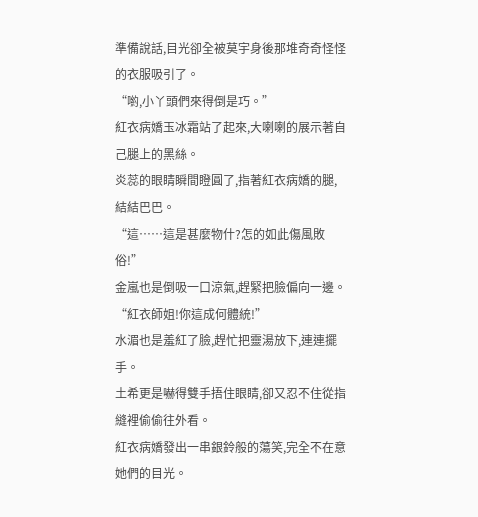準備說話,目光卻全被莫宇身後那堆奇奇怪怪的衣服吸引了。
“喲,小丫頭們來得倒是巧。”
紅衣病嬌玉冰霜站了起來,大喇喇的展示著自己腿上的黑絲。
炎蕊的眼睛瞬間瞪圓了,指著紅衣病嬌的腿,結結巴巴。
“這……這是甚麼物什?怎的如此傷風敗俗!”
金嵐也是倒吸一口涼氣,趕緊把臉偏向一邊。
“紅衣師姐!你這成何體統!”
水湄也是羞紅了臉,趕忙把靈湯放下,連連擺手。
土希更是嚇得雙手捂住眼睛,卻又忍不住從指縫裡偷偷往外看。
紅衣病嬌發出一串銀鈴般的蕩笑,完全不在意她們的目光。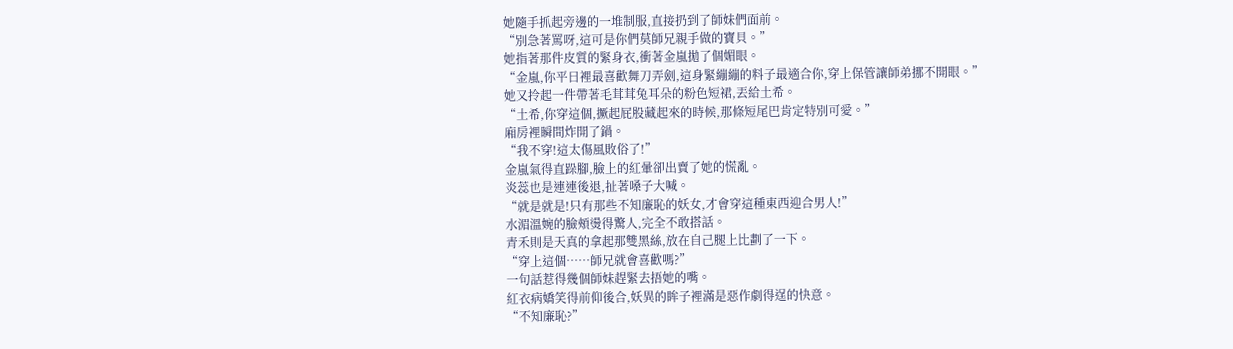她隨手抓起旁邊的一堆制服,直接扔到了師妹們面前。
“別急著罵呀,這可是你們莫師兄親手做的寶貝。”
她指著那件皮質的緊身衣,衝著金嵐拋了個媚眼。
“金嵐,你平日裡最喜歡舞刀弄劍,這身緊繃繃的料子最適合你,穿上保管讓師弟挪不開眼。”
她又拎起一件帶著毛茸茸兔耳朵的粉色短裙,丟給土希。
“土希,你穿這個,撅起屁股藏起來的時候,那條短尾巴肯定特別可愛。”
廂房裡瞬間炸開了鍋。
“我不穿!這太傷風敗俗了!”
金嵐氣得直跺腳,臉上的紅暈卻出賣了她的慌亂。
炎蕊也是連連後退,扯著嗓子大喊。
“就是就是!只有那些不知廉恥的妖女,才會穿這種東西迎合男人!”
水湄溫婉的臉頰燙得驚人,完全不敢搭話。
青禾則是天真的拿起那雙黑絲,放在自己腿上比劃了一下。
“穿上這個……師兄就會喜歡嗎?”
一句話惹得幾個師妹趕緊去捂她的嘴。
紅衣病嬌笑得前仰後合,妖異的眸子裡滿是惡作劇得逞的快意。
“不知廉恥?”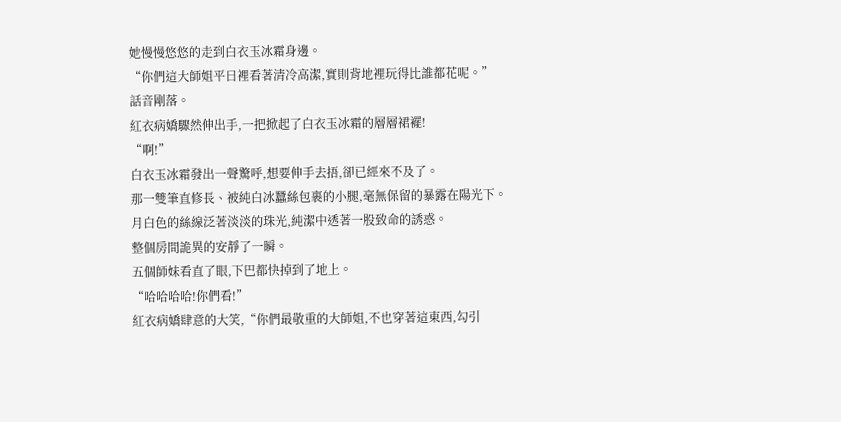她慢慢悠悠的走到白衣玉冰霜身邊。
“你們這大師姐平日裡看著清冷高潔,實則背地裡玩得比誰都花呢。”
話音剛落。
紅衣病嬌驟然伸出手,一把掀起了白衣玉冰霜的層層裙襬!
“啊!”
白衣玉冰霜發出一聲驚呼,想要伸手去捂,卻已經來不及了。
那一雙筆直修長、被純白冰蠶絲包裹的小腿,毫無保留的暴露在陽光下。
月白色的絲線泛著淡淡的珠光,純潔中透著一股致命的誘惑。
整個房間詭異的安靜了一瞬。
五個師妹看直了眼,下巴都快掉到了地上。
“哈哈哈哈!你們看!”
紅衣病嬌肆意的大笑,“你們最敬重的大師姐,不也穿著這東西,勾引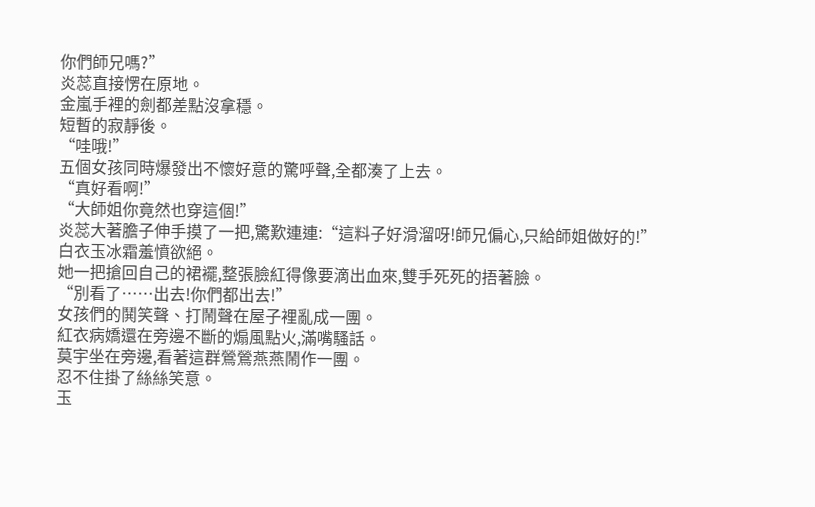你們師兄嗎?”
炎蕊直接愣在原地。
金嵐手裡的劍都差點沒拿穩。
短暫的寂靜後。
“哇哦!”
五個女孩同時爆發出不懷好意的驚呼聲,全都湊了上去。
“真好看啊!”
“大師姐你竟然也穿這個!”
炎蕊大著膽子伸手摸了一把,驚歎連連:“這料子好滑溜呀!師兄偏心,只給師姐做好的!”
白衣玉冰霜羞憤欲絕。
她一把搶回自己的裙襬,整張臉紅得像要滴出血來,雙手死死的捂著臉。
“別看了……出去!你們都出去!”
女孩們的鬨笑聲、打鬧聲在屋子裡亂成一團。
紅衣病嬌還在旁邊不斷的煽風點火,滿嘴騷話。
莫宇坐在旁邊,看著這群鶯鶯燕燕鬧作一團。
忍不住掛了絲絲笑意。
玉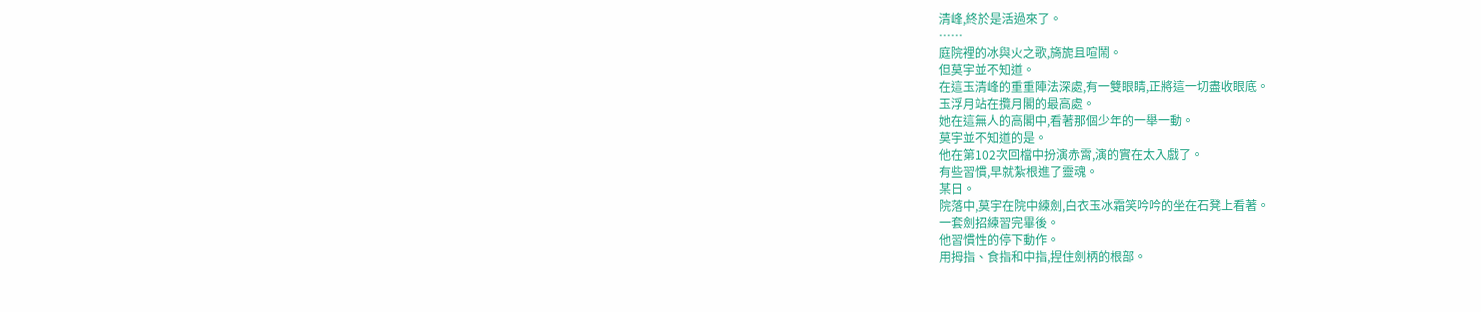清峰,終於是活過來了。
……
庭院裡的冰與火之歌,旖旎且喧鬧。
但莫宇並不知道。
在這玉清峰的重重陣法深處,有一雙眼睛,正將這一切盡收眼底。
玉浮月站在攬月閣的最高處。
她在這無人的高閣中,看著那個少年的一舉一動。
莫宇並不知道的是。
他在第102次回檔中扮演赤霄,演的實在太入戲了。
有些習慣,早就紮根進了靈魂。
某日。
院落中,莫宇在院中練劍,白衣玉冰霜笑吟吟的坐在石凳上看著。
一套劍招練習完畢後。
他習慣性的停下動作。
用拇指、食指和中指,捏住劍柄的根部。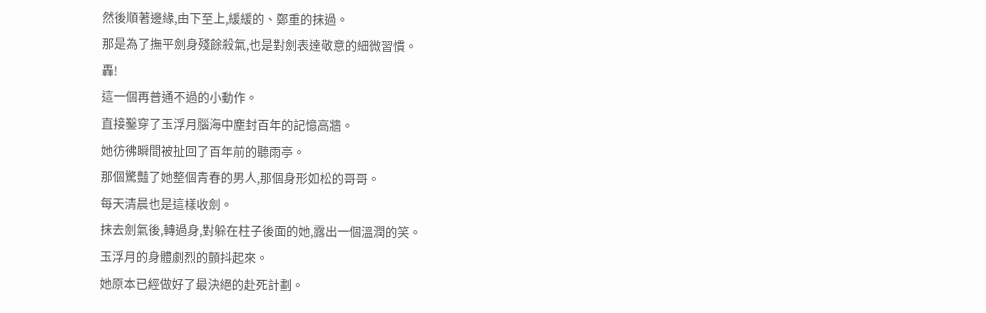然後順著邊緣,由下至上,緩緩的、鄭重的抹過。
那是為了撫平劍身殘餘殺氣,也是對劍表達敬意的細微習慣。
轟!
這一個再普通不過的小動作。
直接鑿穿了玉浮月腦海中塵封百年的記憶高牆。
她彷彿瞬間被扯回了百年前的聽雨亭。
那個驚豔了她整個青春的男人,那個身形如松的哥哥。
每天清晨也是這樣收劍。
抹去劍氣後,轉過身,對躲在柱子後面的她,露出一個溫潤的笑。
玉浮月的身體劇烈的顫抖起來。
她原本已經做好了最決絕的赴死計劃。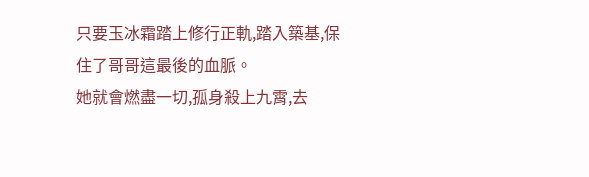只要玉冰霜踏上修行正軌,踏入築基,保住了哥哥這最後的血脈。
她就會燃盡一切,孤身殺上九霄,去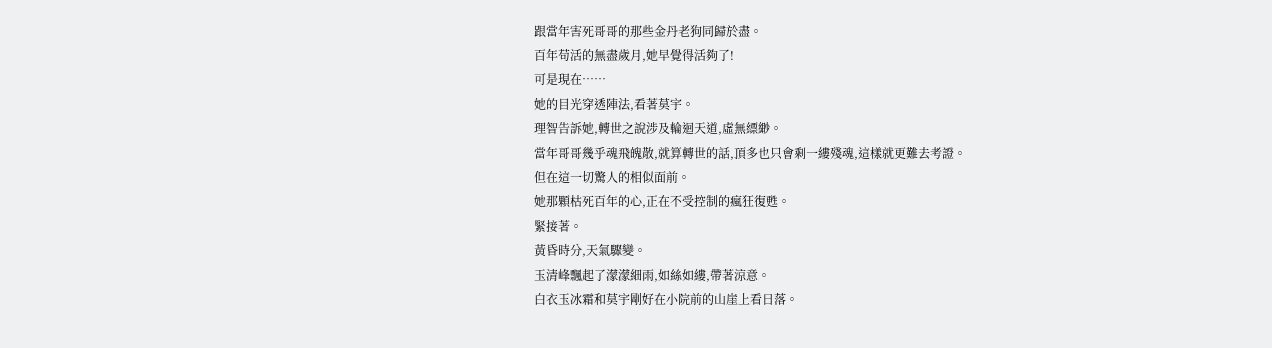跟當年害死哥哥的那些金丹老狗同歸於盡。
百年苟活的無盡歲月,她早覺得活夠了!
可是現在……
她的目光穿透陣法,看著莫宇。
理智告訴她,轉世之說涉及輪迴天道,虛無縹緲。
當年哥哥幾乎魂飛魄散,就算轉世的話,頂多也只會剩一縷殘魂,這樣就更難去考證。
但在這一切驚人的相似面前。
她那顆枯死百年的心,正在不受控制的瘋狂復甦。
緊接著。
黃昏時分,天氣驟變。
玉清峰飄起了濛濛細雨,如絲如縷,帶著涼意。
白衣玉冰霜和莫宇剛好在小院前的山崖上看日落。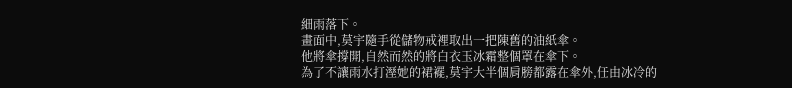細雨落下。
畫面中,莫宇隨手從儲物戒裡取出一把陳舊的油紙傘。
他將傘撐開,自然而然的將白衣玉冰霜整個罩在傘下。
為了不讓雨水打溼她的裙襬,莫宇大半個肩膀都露在傘外,任由冰冷的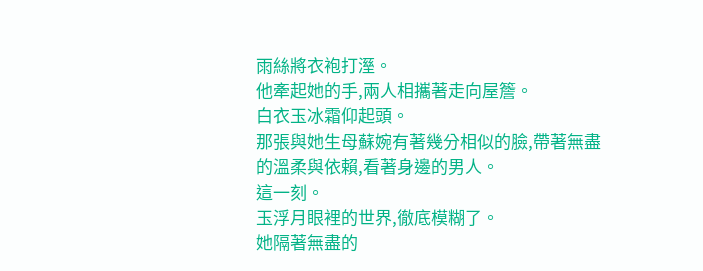雨絲將衣袍打溼。
他牽起她的手,兩人相攜著走向屋簷。
白衣玉冰霜仰起頭。
那張與她生母蘇婉有著幾分相似的臉,帶著無盡的溫柔與依賴,看著身邊的男人。
這一刻。
玉浮月眼裡的世界,徹底模糊了。
她隔著無盡的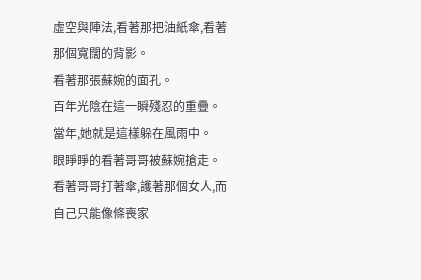虛空與陣法,看著那把油紙傘,看著那個寬闊的背影。
看著那張蘇婉的面孔。
百年光陰在這一瞬殘忍的重疊。
當年,她就是這樣躲在風雨中。
眼睜睜的看著哥哥被蘇婉搶走。
看著哥哥打著傘,護著那個女人,而自己只能像條喪家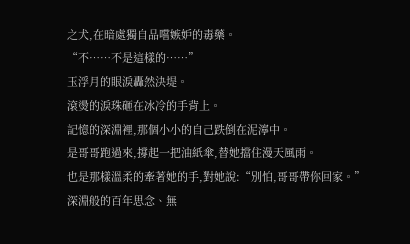之犬,在暗處獨自品嚐嫉妒的毒藥。
“不……不是這樣的……”
玉浮月的眼淚轟然決堤。
滾燙的淚珠砸在冰冷的手背上。
記憶的深淵裡,那個小小的自己跌倒在泥濘中。
是哥哥跑過來,撐起一把油紙傘,替她擋住漫天風雨。
也是那樣溫柔的牽著她的手,對她說:“別怕,哥哥帶你回家。”
深淵般的百年思念、無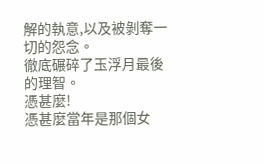解的執意,以及被剝奪一切的怨念。
徹底碾碎了玉浮月最後的理智。
憑甚麼!
憑甚麼當年是那個女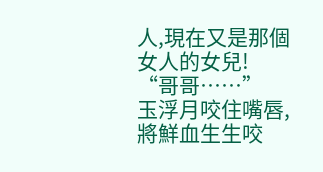人,現在又是那個女人的女兒!
“哥哥……”
玉浮月咬住嘴唇,將鮮血生生咬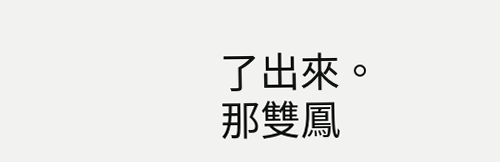了出來。
那雙鳳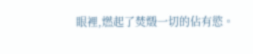眼裡,燃起了焚燬一切的佔有慾。